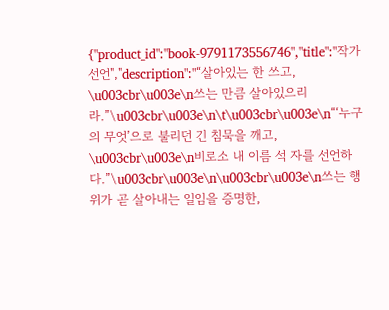{"product_id":"book-9791173556746","title":"작가 선언","description":"“살아있는 한 쓰고, \u003cbr\u003e\n쓰는 만큼 살아있으리라.”\u003cbr\u003e\n\t\u003cbr\u003e\n“‘누구의 무엇’으로 불리던 긴 침묵을 깨고, \u003cbr\u003e\n비로소 내 이름 석 자를 선언하다.”\u003cbr\u003e\n\u003cbr\u003e\n쓰는 행위가 곧 살아내는 일임을 증명한,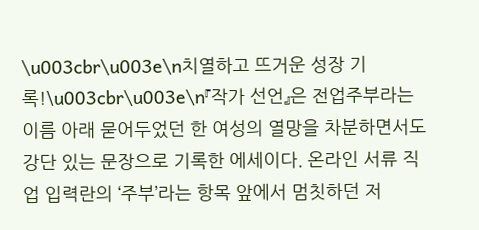\u003cbr\u003e\n치열하고 뜨거운 성장 기록!\u003cbr\u003e\n『작가 선언』은 전업주부라는 이름 아래 묻어두었던 한 여성의 열망을 차분하면서도 강단 있는 문장으로 기록한 에세이다. 온라인 서류 직업 입력란의 ‘주부’라는 항목 앞에서 멈칫하던 저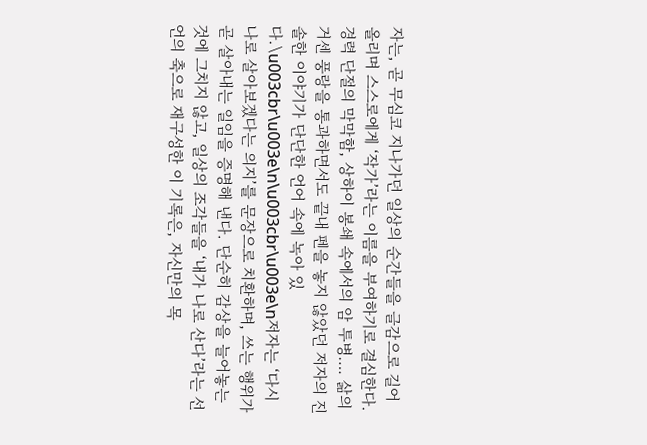자는, 곧 무심코 지나가던 일상의 순간들을 글감으로 길어 올리며 스스로에게 ‘작가’라는 이름을 부여하기로 결심한다. 경력 단절의 막막함, 상하이 봉쇄 속에서의 암 투병…. 삶의 거센 풍랑을 통과하면서도 끝내 펜을 놓지 않았던 저자의 진솔한 이야기가 단단한 언어 속에 녹아 있다.\u003cbr\u003e\n\u003cbr\u003e\n저자는 ‘다시 나로 살아보겠다는 의지’를 문장으로 치환하며, 쓰는 행위가 곧 살아내는 일임을 증명해 낸다. 단순히 감상을 늘어놓는 것에 그치지 않고, 일상의 조각들을 ‘내가 나로 산다’라는 선언의 축으로 재구성한 이 기록은, 자신만의 목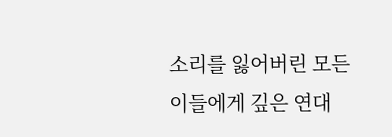소리를 잃어버린 모든 이들에게 깊은 연대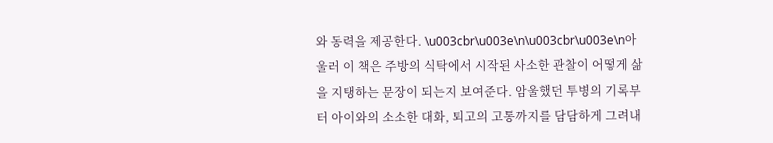와 동력을 제공한다. \u003cbr\u003e\n\u003cbr\u003e\n아울러 이 책은 주방의 식탁에서 시작된 사소한 관찰이 어떻게 삶을 지탱하는 문장이 되는지 보여준다. 암울했던 투병의 기록부터 아이와의 소소한 대화, 퇴고의 고통까지를 담담하게 그려내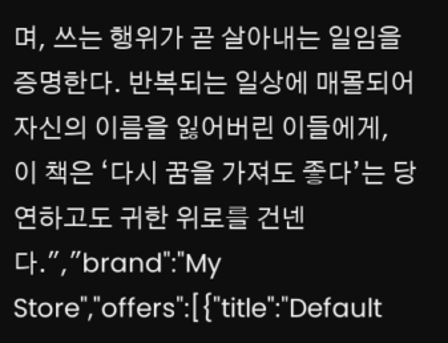며, 쓰는 행위가 곧 살아내는 일임을 증명한다. 반복되는 일상에 매몰되어 자신의 이름을 잃어버린 이들에게, 이 책은 ‘다시 꿈을 가져도 좋다’는 당연하고도 귀한 위로를 건넨다.","brand":"My Store","offers":[{"title":"Default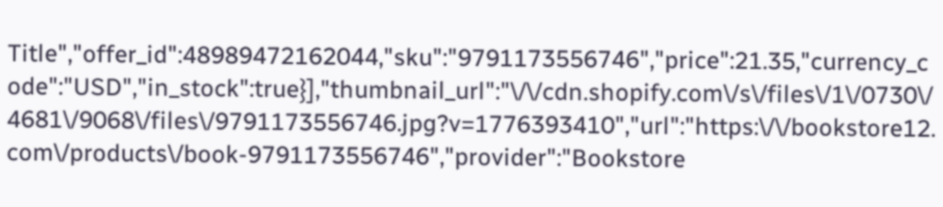Title","offer_id":48989472162044,"sku":"9791173556746","price":21.35,"currency_code":"USD","in_stock":true}],"thumbnail_url":"\/\/cdn.shopify.com\/s\/files\/1\/0730\/4681\/9068\/files\/9791173556746.jpg?v=1776393410","url":"https:\/\/bookstore12.com\/products\/book-9791173556746","provider":"Bookstore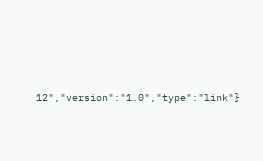12","version":"1.0","type":"link"}